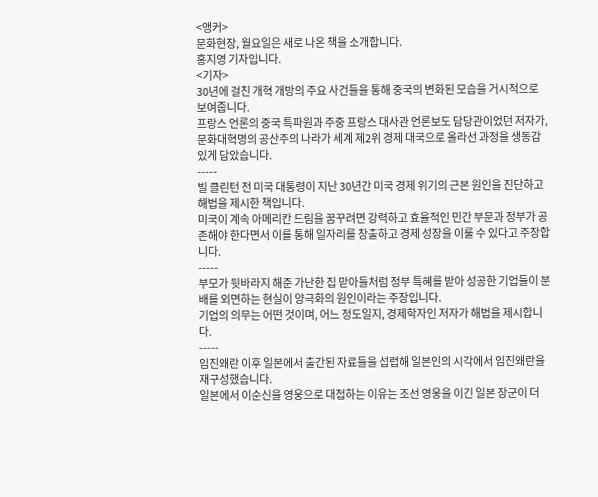<앵커>
문화현장, 월요일은 새로 나온 책을 소개합니다.
홍지영 기자입니다.
<기자>
30년에 걸친 개혁 개방의 주요 사건들을 통해 중국의 변화된 모습을 거시적으로 보여줍니다.
프랑스 언론의 중국 특파원과 주중 프랑스 대사관 언론보도 담당관이었던 저자가, 문화대혁명의 공산주의 나라가 세계 제2위 경제 대국으로 올라선 과정을 생동감 있게 담았습니다.
-----
빌 클린턴 전 미국 대통령이 지난 30년간 미국 경제 위기의 근본 원인을 진단하고 해법을 제시한 책입니다.
미국이 계속 아메리칸 드림을 꿈꾸려면 강력하고 효율적인 민간 부문과 정부가 공존해야 한다면서 이를 통해 일자리를 창출하고 경제 성장을 이룰 수 있다고 주장합니다.
-----
부모가 뒷바라지 해준 가난한 집 맏아들처럼 정부 특혜를 받아 성공한 기업들이 분배를 외면하는 현실이 양극화의 원인이라는 주장입니다.
기업의 의무는 어떤 것이며, 어느 정도일지, 경제학자인 저자가 해법을 제시합니다.
-----
임진왜란 이후 일본에서 출간된 자료들을 섭렵해 일본인의 시각에서 임진왜란을 재구성했습니다.
일본에서 이순신을 영웅으로 대접하는 이유는 조선 영웅을 이긴 일본 장군이 더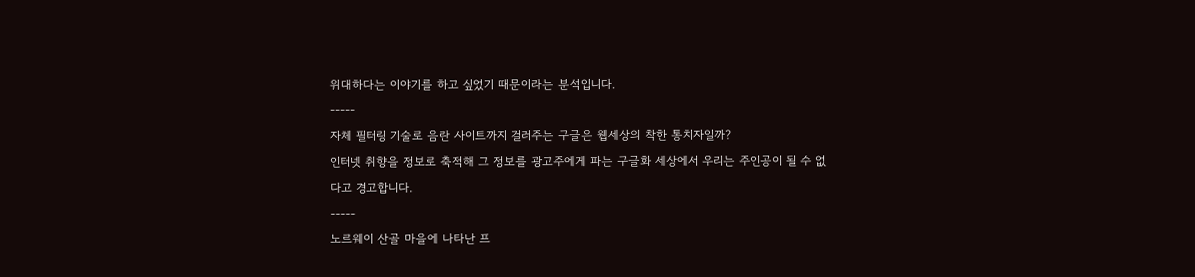위대하다는 이야기를 하고 싶었기 때문이라는 분석입니다.
-----
자체 필터링 기술로 음란 사이트까지 걸러주는 구글은 웹세상의 착한 통치자일까?
인터넷 취향을 정보로 축적해 그 정보를 광고주에게 파는 구글화 세상에서 우리는 주인공이 될 수 없다고 경고합니다.
-----
노르웨이 산골 마을에 나타난 프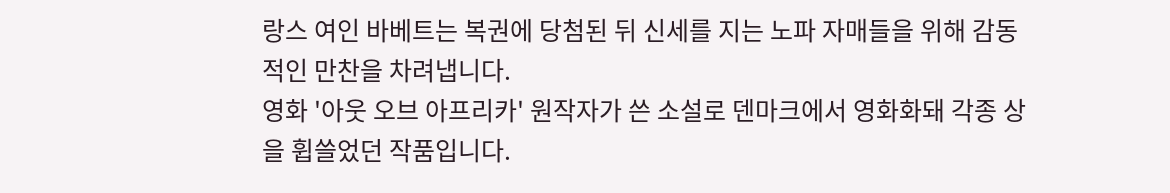랑스 여인 바베트는 복권에 당첨된 뒤 신세를 지는 노파 자매들을 위해 감동적인 만찬을 차려냅니다.
영화 '아웃 오브 아프리카' 원작자가 쓴 소설로 덴마크에서 영화화돼 각종 상을 휩쓸었던 작품입니다.